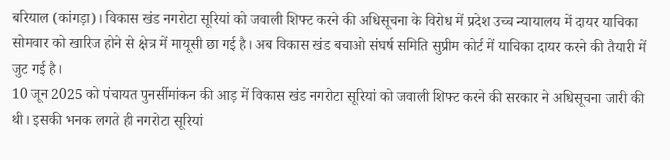बरियाल (कांगड़ा)। विकास खंड नगरोटा सूरियां को जवाली शिफ्ट करने की अधिसूचना के विरोध में प्रदेश उच्च न्यायालय में दायर याचिका सोमवार को खारिज होने से क्षेत्र में मायूसी छा गई है। अब विकास खंड बचाओ संघर्ष समिति सुप्रीम कोर्ट में याचिका दायर करने की तैयारी में जुट गई है।
10 जून 2025 को पंचायत पुनर्सीमांकन की आड़ में विकास खंड नगरोटा सूरियां को जवाली शिफ्ट करने की सरकार ने अधिसूचना जारी की थी। इसकी भनक लगते ही नगरोटा सूरियां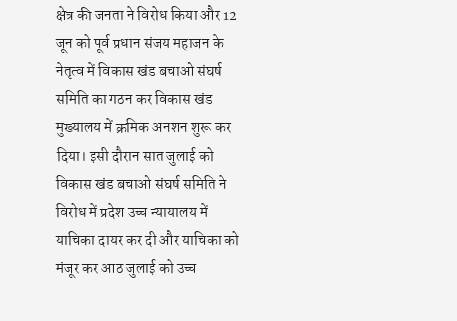क्षेत्र की जनता ने विरोध किया और 12 जून को पूर्व प्रधान संजय महाजन के नेतृत्व में विकास खंड बचाओ संघर्ष समिति का गठन कर विकास खंड मुख्यालय में क्रमिक अनशन शुरू कर दिया। इसी दौरान सात जुलाई को विकास खंड बचाओ संघर्ष समिति ने विरोध में प्रदेश उच्च न्यायालय में याचिका दायर कर दी और याचिका को मंजूर कर आठ जुलाई को उच्च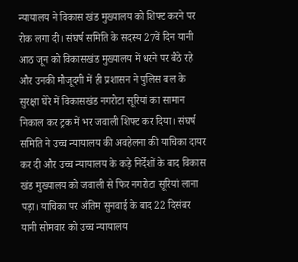न्यायालय ने विकास खंड मुख्यालय को शिफ्ट करने पर रोक लगा दी। संघर्ष समिति के सदस्य 27वें दिन यानी आठ जून को विकासखंड मुख्यालय में धरने पर बैठे रहे और उनकी मौजूदगी में ही प्रशासन ने पुलिस बल के सुरक्षा घेरे में विकासखंड नगरोटा सूरियां का सामान निकाल कर ट्रक में भर जवाली शिफ्ट कर दिया। संघर्ष समिति ने उच्च न्यायालय की अवहेलना की याचिका दायर कर दी और उच्च न्यायालय के कड़े निर्देशों के बाद विकास खंड मुख्यालय को जवाली से फिर नगरोटा सूरियां लाना पड़ा। याचिका पर अंतिम सुनवाई के बाद 22 दिसंबर यानी सोमवार को उच्च न्यायालय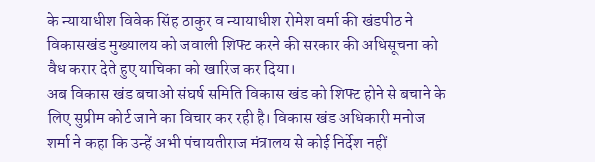के न्यायाधीश विवेक सिंह ठाकुर व न्यायाधीश रोमेश वर्मा की खंडपीठ ने विकासखंड मुख्यालय को जवाली शिफ्ट करने की सरकार की अधिसूचना को वैध करार देते हुए याचिका को खारिज कर दिया।
अब विकास खंड बचाओ संघर्ष समिति विकास खंड को शिफ्ट होने से बचाने के लिए सुप्रीम कोर्ट जाने का विचार कर रही है। विकास खंड अधिकारी मनोज शर्मा ने कहा कि उन्हें अभी पंचायतीराज मंत्रालय से कोई निर्देश नहीं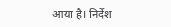आया है। निर्देश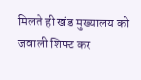मिलते ही खंड मुख्यालय को जवाली शिफ्ट कर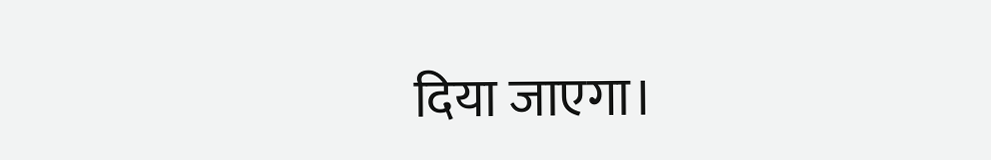दिया जाएगा।